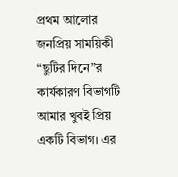প্রথম আলোর জনপ্রিয় সাময়িকী “ছুটির দিনে”র কার্যকারণ বিভাগটি আমার খুবই প্রিয় একটি বিভাগ। এর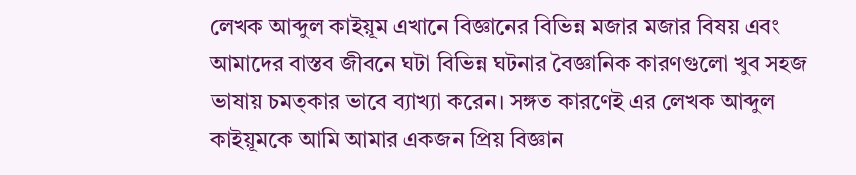লেখক আব্দুল কাইয়ূম এখানে বিজ্ঞানের বিভিন্ন মজার মজার বিষয় এবং আমাদের বাস্তব জীবনে ঘটা বিভিন্ন ঘটনার বৈজ্ঞানিক কারণগুলো খুব সহজ ভাষায় চমত্কার ভাবে ব্যাখ্যা করেন। সঙ্গত কারণেই এর লেখক আব্দুল কাইয়ূমকে আমি আমার একজন প্রিয় বিজ্ঞান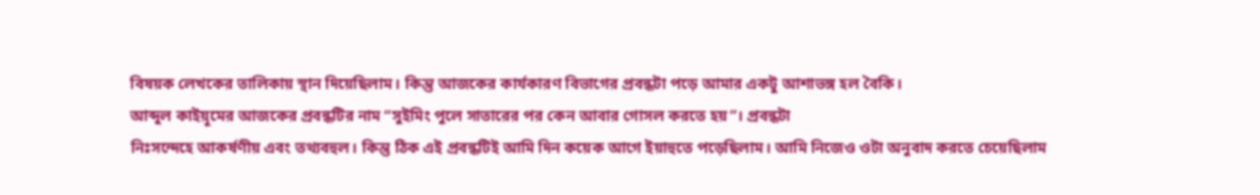বিষয়ক লেখকের তালিকায় স্থান দিয়েছিলাম। কিন্তু আজকের কার্যকারণ বিভাগের প্রবন্ধটা পড়ে আমার একটু আশাভঙ্গ হল বৈকি।
আব্দুল কাইয়ূমের আজকের প্রবন্ধটির নাম “সুইমিং পুলে সাতারের পর কেন আবার গোসল করতে হয়”। প্রবন্ধটা
নিঃসন্দেহে আকর্ষণীয় এবং তথ্যবহুল। কিন্তু ঠিক এই প্রবন্ধটিই আমি দিন কয়েক আগে ইয়াহুতে পড়েছিলাম। আমি নিজেও ওটা অনুবাদ করতে চেয়েছিলাম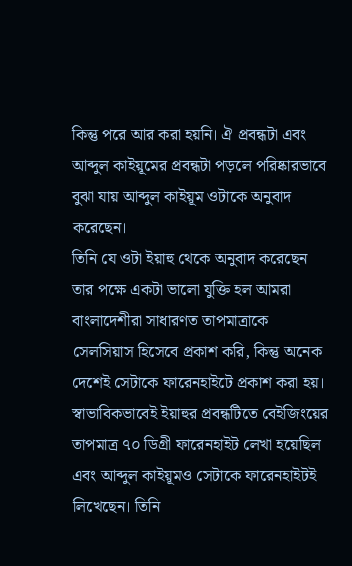কিন্তু পরে আর করা হয়নি। ঐ প্রবন্ধটা এবং আব্দুল কাইয়ূমের প্রবন্ধটা পড়লে পরিষ্কারভাবে বুঝা যায় আব্দুল কাইয়ূম ওটাকে অনুবাদ করেছেন।
তিনি যে ওটা ইয়াহু থেকে অনুবাদ করেছেন তার পক্ষে একটা ভালো যুক্তি হল আমরা বাংলাদেশীরা সাধারণত তাপমাত্রাকে সেলসিয়াস হিসেবে প্রকাশ করি, কিন্তু অনেক দেশেই সেটাকে ফারেনহাইটে প্রকাশ করা হয়। স্বাভাবিকভাবেই ইয়াহুর প্রবন্ধটিতে বেইজিংয়ের তাপমাত্র ৭০ ডিগ্রী ফারেনহাইট লেখা হয়েছিল এবং আব্দুল কাইয়ূমও সেটাকে ফারেনহাইটই লিখেছেন। তিনি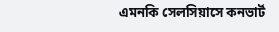এমনকি সেলসিয়াসে কনভার্ট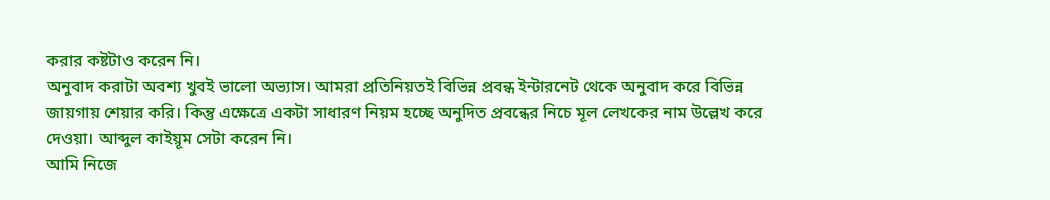করার কষ্টটাও করেন নি।
অনুবাদ করাটা অবশ্য খুবই ভালো অভ্যাস। আমরা প্রতিনিয়তই বিভিন্ন প্রবন্ধ ইন্টারনেট থেকে অনুবাদ করে বিভিন্ন জায়গায় শেয়ার করি। কিন্তু এক্ষেত্রে একটা সাধারণ নিয়ম হচ্ছে অনুদিত প্রবন্ধের নিচে মূল লেখকের নাম উল্লেখ করে দেওয়া। আব্দুল কাইয়ূম সেটা করেন নি।
আমি নিজে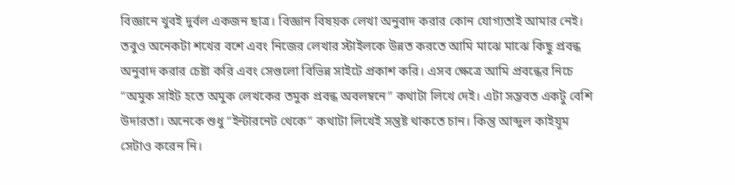বিজ্ঞানে খুবই দুর্বল একজন ছাত্র। বিজ্ঞান বিষয়ক লেখা অনুবাদ করার কোন যোগ্যতাই আমার নেই। তবুও অনেকটা শখের বশে এবং নিজের লেখার স্টাইলকে উন্নত করতে আমি মাঝে মাঝে কিছু প্রবন্ধ অনুবাদ করার চেষ্টা করি এবং সেগুলো বিভিন্ন সাইটে প্রকাশ করি। এসব ক্ষেত্রে আমি প্রবন্ধের নিচে “অমুক সাইট হতে অমুক লেখকের তমুক প্রবন্ধ অবলম্বনে” কথাটা লিখে দেই। এটা সম্ভবত একটু বেশি উদারতা। অনেকে শুধু “ইন্টারনেট থেকে” কথাটা লিখেই সন্তুষ্ট থাকতে চান। কিন্তু আব্দুল কাইয়ূম সেটাও করেন নি।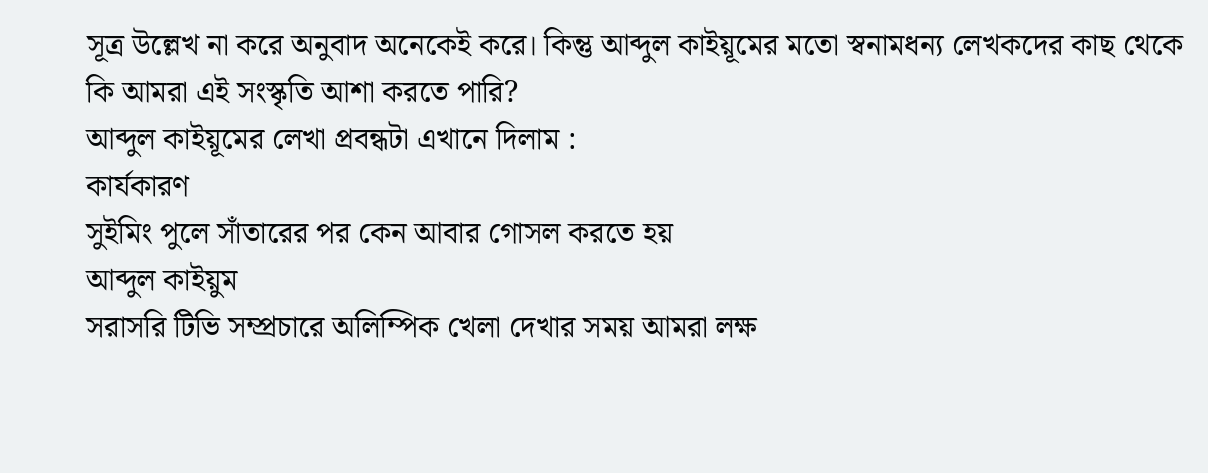সূত্র উল্লেখ না করে অনুবাদ অনেকেই করে। কিন্তু আব্দুল কাইয়ূমের মতো স্বনামধন্য লেখকদের কাছ থেকে কি আমরা এই সংস্কৃতি আশা করতে পারি?
আব্দুল কাইয়ূমের লেখা প্রবন্ধটা এখানে দিলাম :
কার্যকারণ
সুইমিং পুলে সাঁতারের পর কেন আবার গোসল করতে হয়
আব্দুল কাইয়ুম
সরাসরি টিভি সম্প্রচারে অলিম্পিক খেলা দেখার সময় আমরা লক্ষ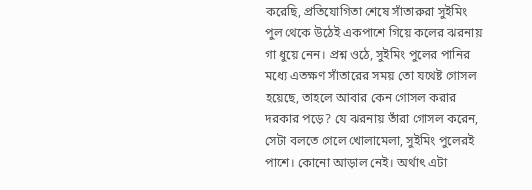করেছি, প্রতিযোগিতা শেষে সাঁতারুরা সুইমিং পুল থেকে উঠেই একপাশে গিয়ে কলের ঝরনায় গা ধুয়ে নেন। প্রশ্ন ওঠে, সুইমিং পুলের পানির মধ্যে এতক্ষণ সাঁতারের সময় তো যথেষ্ট গোসল হয়েছে, তাহলে আবার কেন গোসল করার দরকার পড়ে? যে ঝরনায় তাঁরা গোসল করেন, সেটা বলতে গেলে খোলামেলা, সুইমিং পুলেরই পাশে। কোনো আড়াল নেই। অর্থাৎ এটা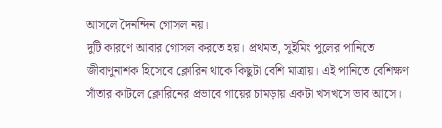আসলে দৈনন্দিন গোসল নয়।
দুটি কারণে আবার গোসল করতে হয়। প্রথমত, সুইমিং পুলের পানিতে জীবাণুনাশক হিসেবে ক্লোরিন থাকে কিছুটা বেশি মাত্রায়। এই পানিতে বেশিক্ষণ সাঁতার কাটলে ক্লোরিনের প্রভাবে গায়ের চামড়ায় একটা খসখসে ভাব আসে।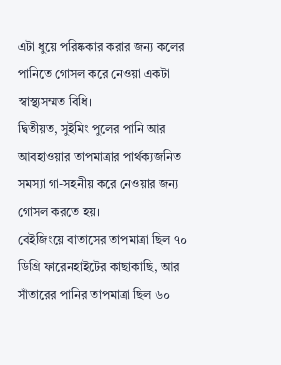এটা ধুয়ে পরিষ্ককার করার জন্য কলের পানিতে গোসল করে নেওয়া একটা স্বাস্থ্যসম্মত বিধি।
দ্বিতীয়ত, সুইমিং পুলের পানি আর আবহাওয়ার তাপমাত্রার পার্থক্যজনিত সমস্যা গা-সহনীয় করে নেওয়ার জন্য গোসল করতে হয়।
বেইজিংয়ে বাতাসের তাপমাত্রা ছিল ৭০ ডিগ্রি ফারেনহাইটের কাছাকাছি, আর সাঁতারের পানির তাপমাত্রা ছিল ৬০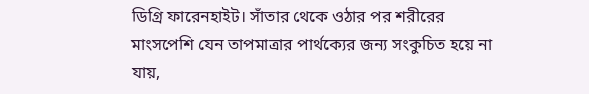ডিগ্রি ফারেনহাইট। সাঁতার থেকে ওঠার পর শরীরের মাংসপেশি যেন তাপমাত্রার পার্থক্যের জন্য সংকুচিত হয়ে না যায়,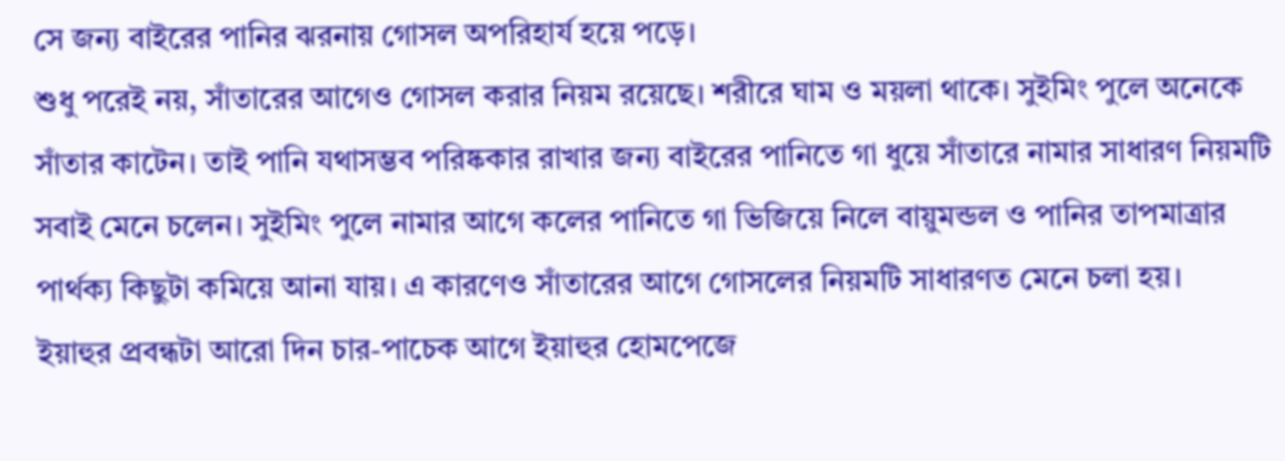সে জন্য বাইরের পানির ঝরনায় গোসল অপরিহার্য হয়ে পড়ে।
শুধু পরেই নয়, সাঁতারের আগেও গোসল করার নিয়ম রয়েছে। শরীরে ঘাম ও ময়লা থাকে। সুইমিং পুলে অনেকে সাঁতার কাটেন। তাই পানি যথাসম্ভব পরিষ্ককার রাখার জন্য বাইরের পানিতে গা ধুয়ে সাঁতারে নামার সাধারণ নিয়মটি সবাই মেনে চলেন। সুইমিং পুলে নামার আগে কলের পানিতে গা ভিজিয়ে নিলে বায়ুমন্ডল ও পানির তাপমাত্রার পার্থক্য কিছুটা কমিয়ে আনা যায়। এ কারণেও সাঁতারের আগে গোসলের নিয়মটি সাধারণত মেনে চলা হয়।
ইয়াহুর প্রবন্ধটা আরো দিন চার-পাচেক আগে ইয়াহুর হোমপেজে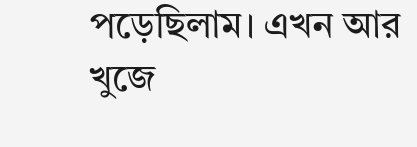পড়েছিলাম। এখন আর খুজে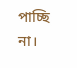পাচ্ছি না।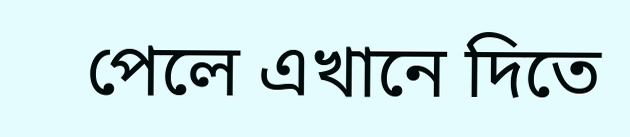পেলে এখানে দিতে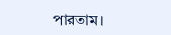পারতাম।